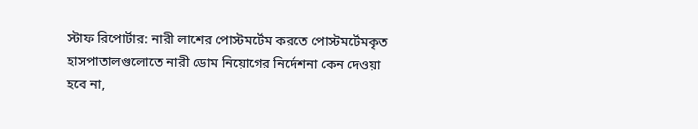স্টাফ রিপোর্টার: নারী লাশের পোস্টমর্টেম করতে পোস্টমর্টেমকৃত হাসপাতালগুলোতে নারী ডোম নিয়োগের নির্দেশনা কেন দেওয়া হবে না,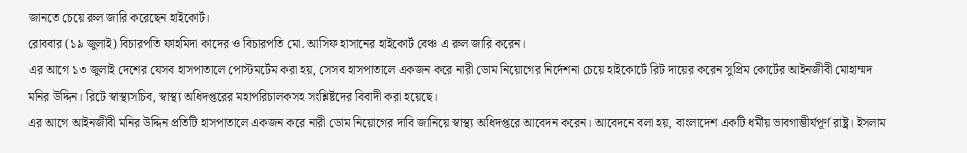জানতে চেয়ে রুল জারি করেছেন হাইকোর্ট।
রোববার (১৯ জুলাই) বিচারপতি ফাহমিদা কাদের ও বিচারপতি মো. আসিফ হাসানের হাইকোর্ট বেঞ্চ এ রুল জারি করেন।
এর আগে ১৩ জুলাই দেশের যেসব হাসপাতালে পোস্টমর্টেম করা হয়, সেসব হাসপাতালে একজন করে নারী ডোম নিয়োগের নির্দেশনা চেয়ে হাইকোর্টে রিট দায়ের করেন সুপ্রিম কোর্টের আইনজীবী মোহাম্মদ মনির উদ্দিন। রিটে স্বাস্থ্যসচিব, স্বাস্থ্য অধিদপ্তরের মহাপরিচালকসহ সংশ্লিষ্টদের বিবাদী করা হয়েছে।
এর আগে আইনজীবী মনির উদ্দিন প্রতিটি হাসপাতালে একজন করে নারী ডোম নিয়োগের দাবি জানিয়ে স্বাস্থ্য অধিদপ্তরে আবেদন করেন। আবেদনে বলা হয়, বাংলাদেশ একটি ধর্মীয় ভাবগাম্ভীর্যপূর্ণ রাষ্ট্র। ইসলাম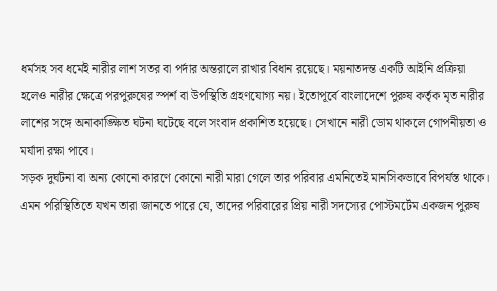ধর্মসহ সব ধর্মেই নারীর লাশ সতর বা পর্দার অন্তরালে রাখার বিধান রয়েছে। ময়নাতদন্ত একটি আইনি প্রক্রিয়া হলেও নারীর ক্ষেত্রে পরপুরুষের স্পর্শ বা উপস্থিতি গ্রহণযোগ্য নয়। ইতোপূর্বে বাংলাদেশে পুরুষ কর্তৃক মৃত নারীর লাশের সঙ্গে অনাকাঙ্ক্ষিত ঘটনা ঘটেছে বলে সংবাদ প্রকাশিত হয়েছে। সেখানে নারী ডোম থাকলে গোপনীয়তা ও মর্যাদা রক্ষা পাবে।
সড়ক দুর্ঘটনা বা অন্য কোনো কারণে কোনো নারী মারা গেলে তার পরিবার এমনিতেই মানসিকভাবে বিপর্যস্ত থাকে। এমন পরিস্থিতিতে যখন তারা জানতে পারে যে, তাদের পরিবারের প্রিয় নারী সদস্যের পোস্টমর্টেম একজন পুরুষ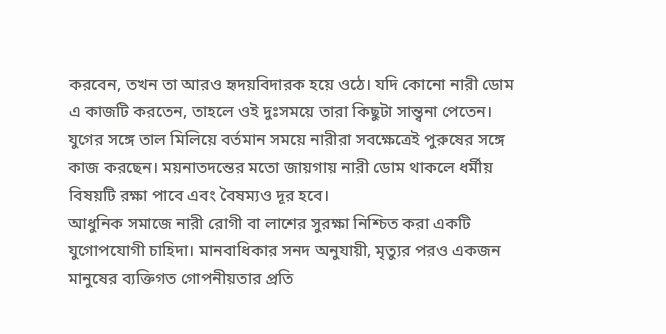করবেন, তখন তা আরও হৃদয়বিদারক হয়ে ওঠে। যদি কোনো নারী ডোম এ কাজটি করতেন, তাহলে ওই দুঃসময়ে তারা কিছুটা সান্ত্বনা পেতেন।
যুগের সঙ্গে তাল মিলিয়ে বর্তমান সময়ে নারীরা সবক্ষেত্রেই পুরুষের সঙ্গে কাজ করছেন। ময়নাতদন্তের মতো জায়গায় নারী ডোম থাকলে ধর্মীয় বিষয়টি রক্ষা পাবে এবং বৈষম্যও দূর হবে।
আধুনিক সমাজে নারী রোগী বা লাশের সুরক্ষা নিশ্চিত করা একটি যুগোপযোগী চাহিদা। মানবাধিকার সনদ অনুযায়ী, মৃত্যুর পরও একজন মানুষের ব্যক্তিগত গোপনীয়তার প্রতি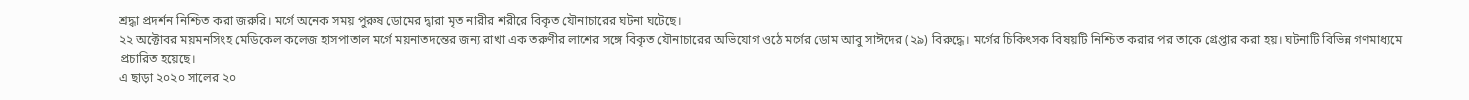শ্রদ্ধা প্রদর্শন নিশ্চিত করা জরুরি। মর্গে অনেক সময় পুরুষ ডোমের দ্বারা মৃত নারীর শরীরে বিকৃত যৌনাচারের ঘটনা ঘটেছে।
২২ অক্টোবর ময়মনসিংহ মেডিকেল কলেজ হাসপাতাল মর্গে ময়নাতদন্তের জন্য রাখা এক তরুণীর লাশের সঙ্গে বিকৃত যৌনাচারের অভিযোগ ওঠে মর্গের ডোম আবু সাঈদের (২৯) বিরুদ্ধে। মর্গের চিকিৎসক বিষয়টি নিশ্চিত করার পর তাকে গ্রেপ্তার করা হয়। ঘটনাটি বিভিন্ন গণমাধ্যমে প্রচারিত হয়েছে।
এ ছাড়া ২০২০ সালের ২০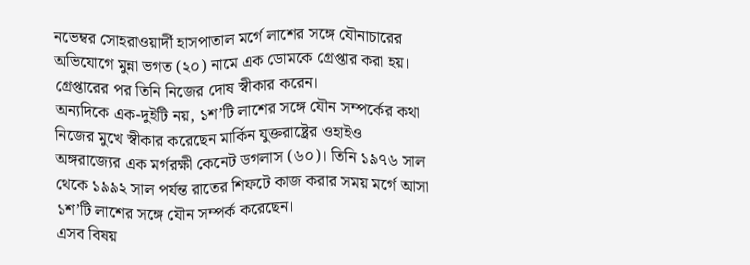নভেম্বর সোহরাওয়ার্দী হাসপাতাল মর্গে লাশের সঙ্গে যৌনাচারের অভিযোগে মুন্না ভগত (২০) নামে এক ডোমকে গ্রেপ্তার করা হয়। গ্রেপ্তারের পর তিনি নিজের দোষ স্বীকার করেন।
অন্যদিকে এক-দুইটি নয়, ১শ’টি লাশের সঙ্গে যৌন সম্পর্কের কথা নিজের মুখে স্বীকার করেছেন মার্কিন যুক্তরাষ্ট্রের ওহাইও অঙ্গরাজ্যের এক মর্গরক্ষী কেনেট ডগলাস (৬০)। তিনি ১৯৭৬ সাল থেকে ১৯৯২ সাল পর্যন্ত রাতের শিফটে কাজ করার সময় মর্গে আসা ১শ’টি লাশের সঙ্গে যৌন সম্পর্ক করেছেন।
এসব বিষয়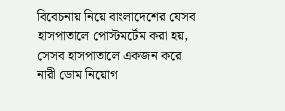বিবেচনায় নিয়ে বাংলাদেশের যেসব হাসপাতালে পোস্টমর্টেম করা হয়, সেসব হাসপাতালে একজন করে নারী ডোম নিয়োগ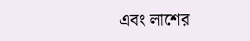এবং লাশের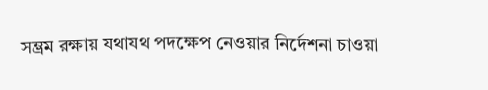সম্ভ্রম রক্ষায় যথাযথ পদক্ষেপ নেওয়ার নির্দেশনা চাওয়া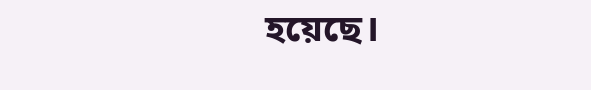হয়েছে।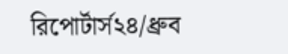রিপোর্টার্স২৪/ধ্রুব